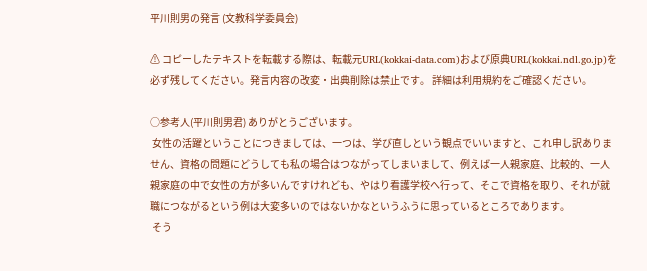平川則男の発言 (文教科学委員会)

⚠ コピーしたテキストを転載する際は、転載元URL(kokkai-data.com)および原典URL(kokkai.ndl.go.jp)を必ず残してください。発言内容の改変・出典削除は禁止です。 詳細は利用規約をご確認ください。

○参考人(平川則男君) ありがとうございます。
 女性の活躍ということにつきましては、一つは、学び直しという観点でいいますと、これ申し訳ありません、資格の問題にどうしても私の場合はつながってしまいまして、例えば一人親家庭、比較的、一人親家庭の中で女性の方が多いんですけれども、やはり看護学校へ行って、そこで資格を取り、それが就職につながるという例は大変多いのではないかなというふうに思っているところであります。
 そう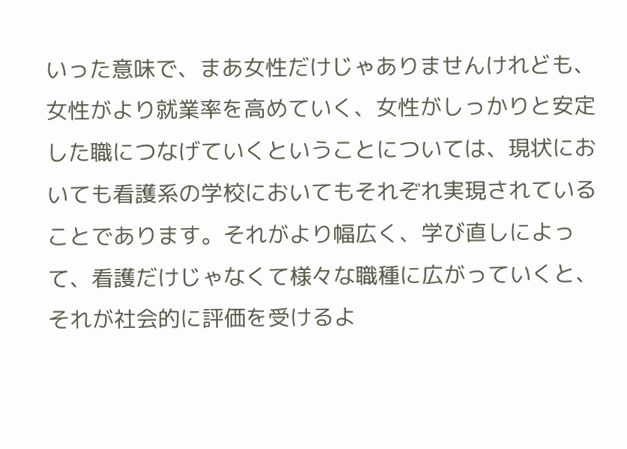いった意味で、まあ女性だけじゃありませんけれども、女性がより就業率を高めていく、女性がしっかりと安定した職につなげていくということについては、現状においても看護系の学校においてもそれぞれ実現されていることであります。それがより幅広く、学び直しによって、看護だけじゃなくて様々な職種に広がっていくと、それが社会的に評価を受けるよ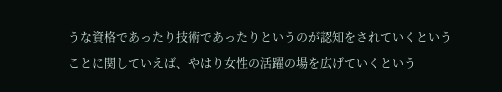うな資格であったり技術であったりというのが認知をされていくということに関していえば、やはり女性の活躍の場を広げていくという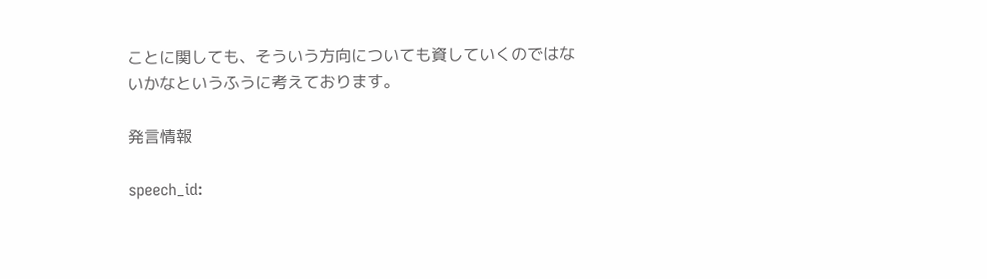ことに関しても、そういう方向についても資していくのではないかなというふうに考えております。

発言情報

speech_id: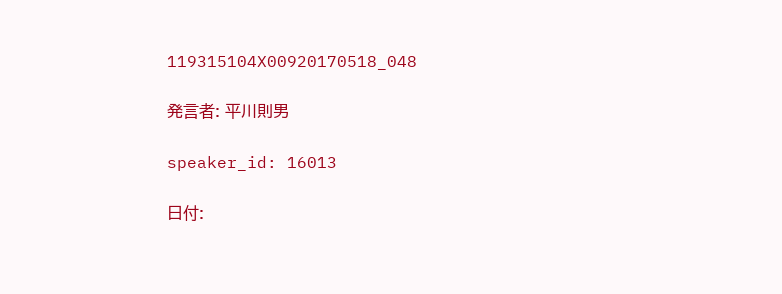119315104X00920170518_048

発言者: 平川則男

speaker_id: 16013

日付: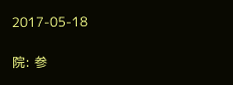2017-05-18

院: 参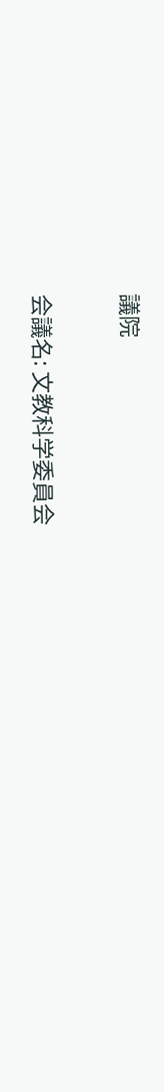議院

会議名: 文教科学委員会